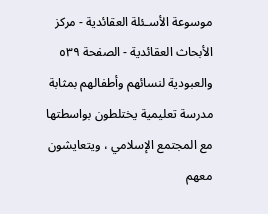موسوعة الأسـئلة العقائدية - مركز الأبحاث العقائدية - الصفحة ٥٣٩
والعبودية لنسائهم وأطفالهم بمثابة مدرسة تعليمية يختلطون بواسطتها مع المجتمع الإسلامي ، ويتعايشون معهم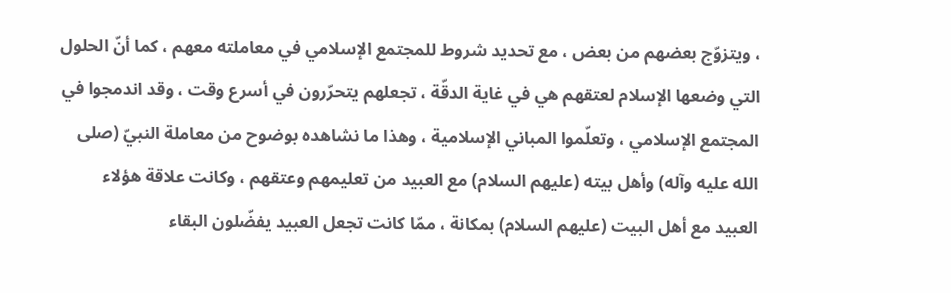، ويتزوّج بعضهم من بعض ، مع تحديد شروط للمجتمع الإسلامي في معاملته معهم ، كما أنّ الحلول التي وضعها الإسلام لعتقهم هي في غاية الدقّة ، تجعلهم يتحرّرون في أسرع وقت ، وقد اندمجوا في المجتمع الإسلامي ، وتعلّموا المباني الإسلامية ، وهذا ما نشاهده بوضوح من معاملة النبيّ (صلى الله عليه وآله) وأهل بيته (عليهم السلام) مع العبيد من تعليمهم وعتقهم ، وكانت علاقة هؤلاء العبيد مع أهل البيت (عليهم السلام) بمكانة ، ممّا كانت تجعل العبيد يفضّلون البقاء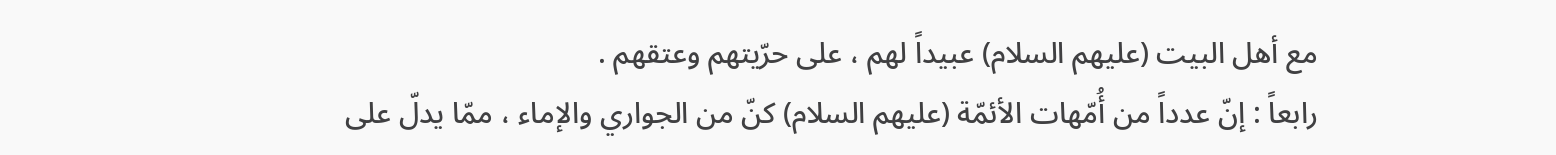مع أهل البيت (عليهم السلام) عبيداً لهم ، على حرّيتهم وعتقهم .
رابعاً : إنّ عدداً من أُمّهات الأئمّة (عليهم السلام) كنّ من الجواري والإماء ، ممّا يدلّ على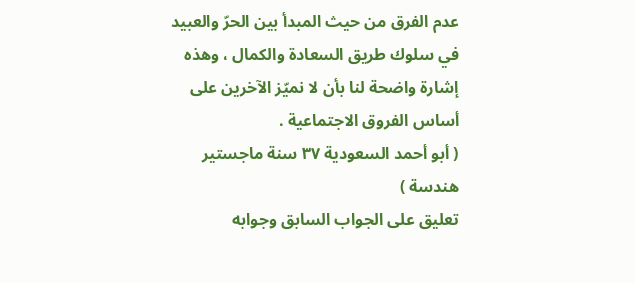عدم الفرق من حيث المبدأ بين الحرّ والعبيد في سلوك طريق السعادة والكمال ، وهذه إشارة واضحة لنا بأن لا نميّز الآخرين على أساس الفروق الاجتماعية .
( أبو أحمد السعودية ٣٧ سنة ماجستير هندسة )
تعليق على الجواب السابق وجوابه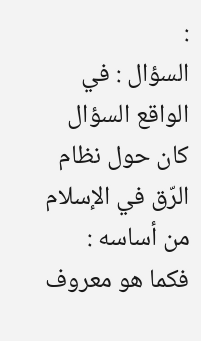:
السؤال : في الواقع السؤال كان حول نظام الرّق في الإسلام من أساسه :
فكما هو معروف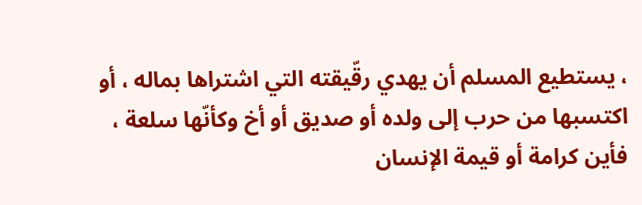، يستطيع المسلم أن يهدي رقّيقته التي اشتراها بماله ، أو اكتسبها من حرب إلى ولده أو صديق أو أخ وكأنّها سلعة ، فأين كرامة أو قيمة الإنسان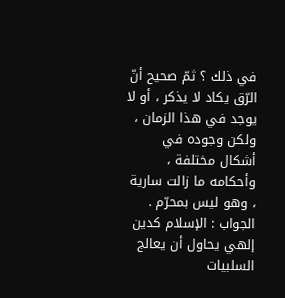في ذلك ؟ ثمّ صحيح أنّ الرّق يكاد لا يذكر ، أو لا يوجد في هذا الزمان ، ولكن وجوده في أشكال مختلفة ، وأحكامه ما زالت سارية ، وهو ليس بمحرّم .
الجواب : الإسلام كدين إلهي يحاول أن يعالج السلبيات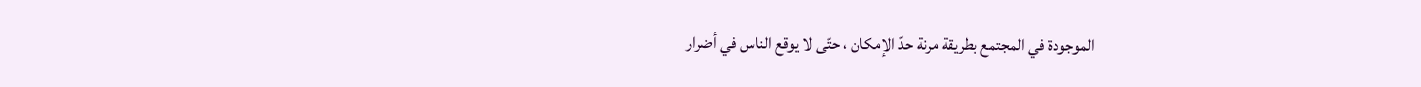الموجودة في المجتمع بطريقة مرنة حدّ الإمكان ، حتّى لا يوقع الناس في أضرار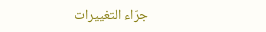جرّاء التغييرات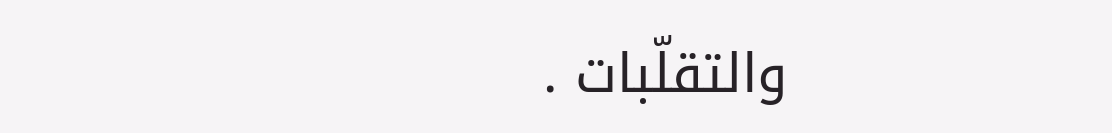والتقلّبات .